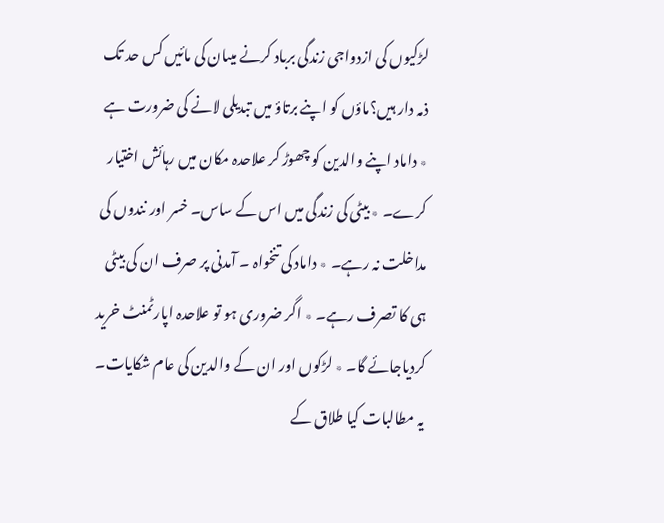لڑکیوں کی ازدواجی زندگی برباد کرنے میںان کی مائیں کس حد تک ذمہ دار ہیں؟ماؤں کو اپنے برتاؤ میں تبدیلی لانے کی ضرورت ہے
٭ داماد اپنے والدین کو چھوڑ کر علاحدہ مکان میں رہائش اختیار کرے۔ ٭ بیٹی کی زندگی میں اس کے ساس۔ خسر اور نندوں کی مداخلت نہ رہے۔ ٭ داماد کی تنخواہ ۔ آمدنی پر صرف ان کی بیٹی ہی کا تصرف رہے۔ ٭ اگر ضروری ہو تو علاحدہ اپارٹمنٹ خرید کردیاجائے گا۔ ٭ لڑکوں اور ان کے والدین کی عام شکایات۔ یہ مطالبات کیا طلاق کے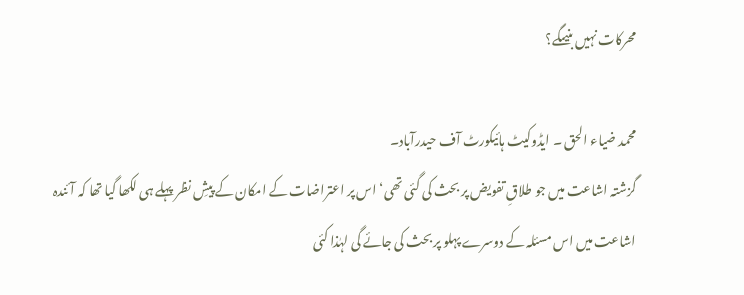محرکات نہیں بنیںگے؟

محمد ضیاء الحق ۔ ایڈوکیٹ ہائیکورٹ آف حیدرآباد۔
گزشتہ اشاعت میں جو طلاقِ تفویض پر بحث کی گئی تھی‘ اس پر اعتراضات کے امکان کے پیشِ نظر پہلے ہی لکھا گیا تھا کہ آئندہ اشاعت میں اس مسئلہ کے دوسرے پہلو پر بحث کی جائے گی لہٰذا کئی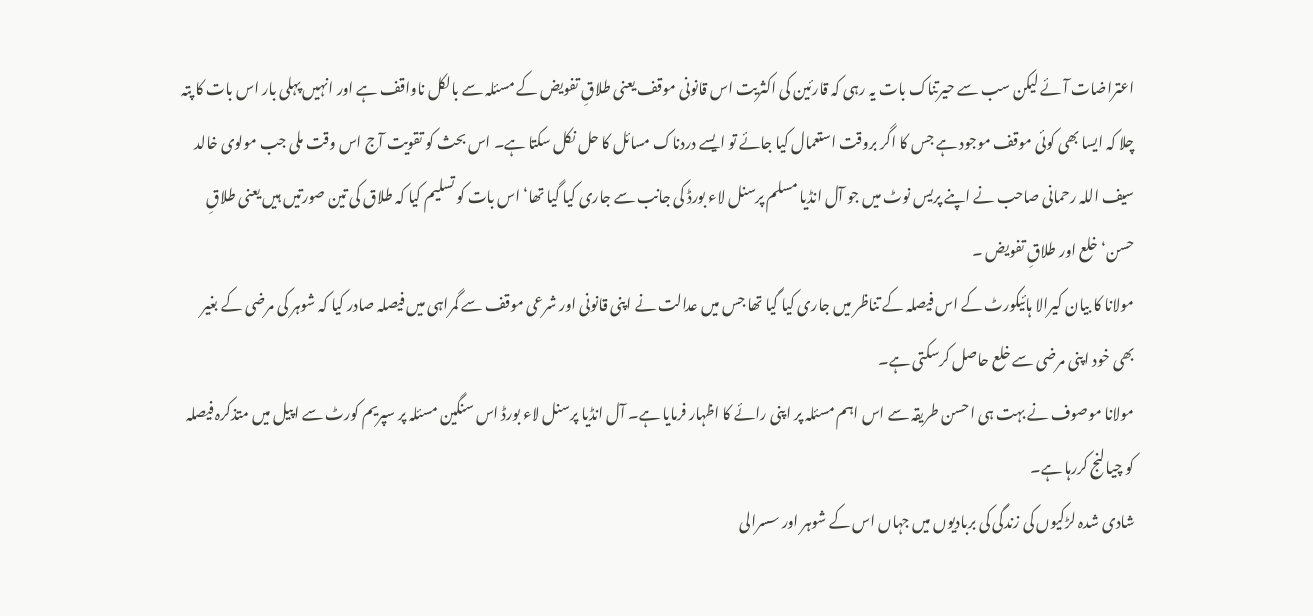اعتراضات آئے لیکن سب سے حیرتناک بات یہ رہی کہ قارئین کی اکثریت اس قانونی موقف یعنی طلاقِ تفویض کے مسئلہ سے بالکل ناواقف ہے اور انہیں پہلی بار اس بات کا پتہ چلا کہ ایسا بھی کوئی موقف موجود ہے جس کا اگر بروقت استعمال کیا جائے تو ایسے دردناک مسائل کا حل نکل سکتا ہے۔ اس بحث کو تقویت آج اس وقت ملی جب مولوی خالد سیف اللہ رحمانی صاحب نے اپنے پریس نوٹ میں جو آل انڈیا مسلم پرسنل لاء بورڈ کی جانب سے جاری کیا گیا تھا‘ اس بات کو تسلیم کیا کہ طلاق کی تین صورتیں ہیں یعنی طلاقِ حسن‘ خلع اور طلاقِ تفویض ۔
مولانا کا بیان کیرالا ہائیکورٹ کے اس فیصلہ کے تناظر میں جاری کیا گیا تھا جس میں عدالت نے اپنی قانونی اور شرعی موقف سے گمراہی میں فیصلہ صادر کیا کہ شوہر کی مرضی کے بغیر بھی خود اپنی مرضی سے خلع حاصل کرسکتی ہے۔
مولانا موصوف نے بہت ہی احسن طریقہ سے اس اہم مسئلہ پر اپنی رائے کا اظہار فرمایا ہے۔ آل انڈیا پرسنل لاء بورڈ اس سنگین مسئلہ پر سپریم کورٹ سے اپیل میں متذکرہ فیصلہ کو چیالنج کررہا ہے۔
شادی شدہ لڑکیوں کی زندگی کی بربادیوں میں جہاں اس کے شوہر اور سسرالی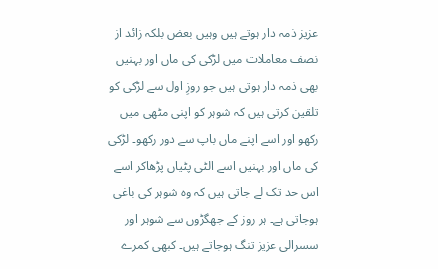عزیز ذمہ دار ہوتے ہیں وہیں بعض بلکہ زائد از نصف معاملات میں لڑکی کی ماں اور بہنیں بھی ذمہ دار ہوتی ہیں جو روزِ اول سے لڑکی کو تلقین کرتی ہیں کہ شوہر کو اپنی مٹھی میں رکھو اور اسے اپنے ماں باپ سے دور رکھو۔ لڑکی کی ماں اور بہنیں اسے الٹی پٹیاں پڑھاکر اسے اس حد تک لے جاتی ہیں کہ وہ شوہر کی باغی ہوجاتی ہے۔ ہر روز کے جھگڑوں سے شوہر اور سسرالی عزیز تنگ ہوجاتے ہیں۔ کبھی کمرے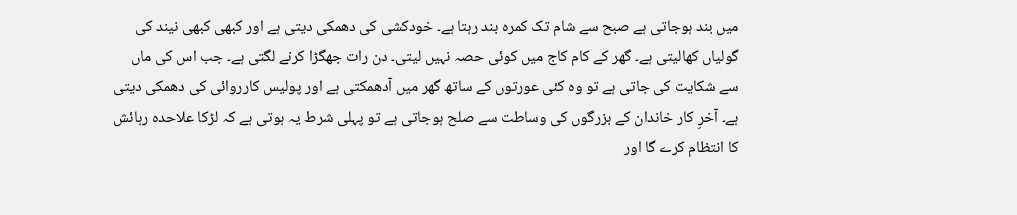میں بند ہوجاتی ہے صبح سے شام تک کمرہ بند رہتا ہے۔ خودکشی کی دھمکی دیتی ہے اور کبھی کبھی نیند کی گولیاں کھالیتی ہے۔ گھر کے کام کاج میں کوئی حصہ نہیں لیتی۔ دن رات جھگڑا کرنے لگتی ہے۔ جب اس کی ماں سے شکایت کی جاتی ہے تو وہ کئی عورتوں کے ساتھ گھر میں آدھمکتی ہے اور پولیس کارروائی کی دھمکی دیتی ہے۔ آخرِ کار خاندان کے بزرگوں کی وساطت سے صلح ہوجاتی ہے تو پہلی شرط یہ ہوتی ہے کہ لڑکا علاحدہ رہائش کا انتظام کرے گا اور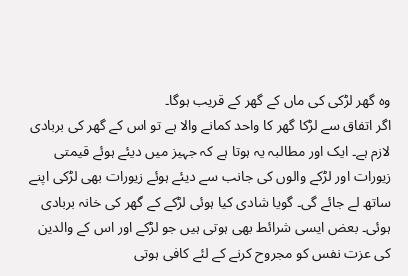وہ گھر لڑکی کی ماں کے گھر کے قریب ہوگا۔
اگر اتفاق سے لڑکا گھر کا واحد کمانے والا ہے تو اس کے گھر کی بربادی لازم ہے۔ ایک اور مطالبہ یہ ہوتا ہے کہ جہیز میں دیئے ہوئے قیمتی زیورات اور لڑکے والوں کی جانب سے دیئے ہوئے زیورات بھی لڑکی اپنے ساتھ لے جائے گی۔ گویا شادی کیا ہوئی لڑکے کے گھر کی خانہ بربادی ہوئی۔ بعض ایسی شرائط بھی ہوتی ہیں جو لڑکے اور اس کے والدین کی عزت نفس کو مجروح کرنے کے لئے کافی ہوتی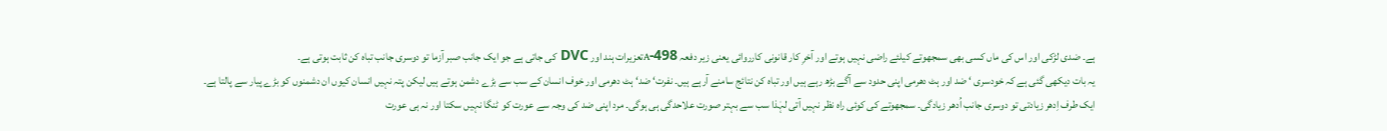ہے۔ ضدی لڑکی اور اس کی ماں کسی بھی سمجھوتے کیلئے راضی نہیں ہوتے اور آخرِ کار قانونی کارروائی یعنی زیر دفعہ 498-Aتعزیرات ہند اور DVC کی جاتی ہے جو ایک جانب صبر آزما تو دوسری جانب تباہ کن ثابت ہوتی ہے۔
یہ بات دیکھی گئی ہے کہ خودسری ‘ ضد اور ہٹ دھرمی اپنی حدود سے آگے بڑھ رہے ہیں اور تباہ کن نتائج سامنے آرہے ہیں۔ نفرت‘ ضد‘ ہٹ دھرمی اور خوف انسان کے سب سے بڑے دشمن ہوتے ہیں لیکن پتہ نہیں انسان کیوں ان دشمنوں کو بڑے پیار سے پالتا ہے۔
ایک طرف اِدھر زیادتی تو دوسری جانب اُدھر زیادگی۔ سمجھوتے کی کوئی راہ نظر نہیں آتی لہٰذا سب سے بہتر صورت علاحدگی ہی ہوگی۔ مرد اپنی ضد کی وجہ سے عورت کو ٹنگا نہیں سکتا اور نہ ہی عورت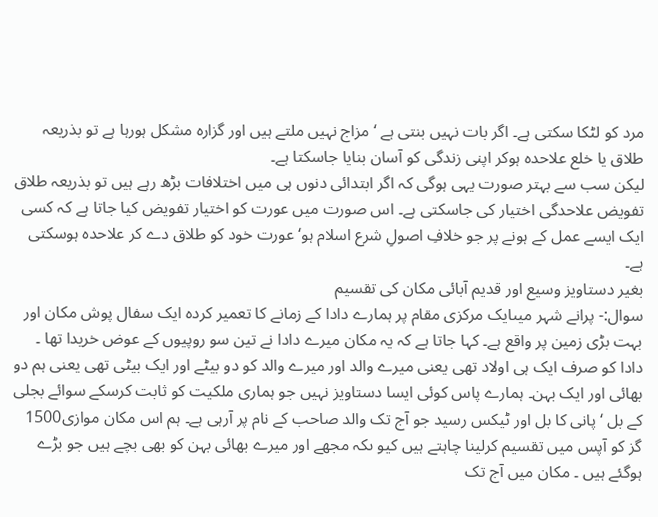مرد کو لٹکا سکتی ہے۔ اگر بات نہیں بنتی ہے ‘ مزاج نہیں ملتے ہیں اور گزارہ مشکل ہورہا ہے تو بذریعہ طلاق یا خلع علاحدہ ہوکر اپنی زندگی کو آسان بنایا جاسکتا ہے۔
لیکن سب سے بہتر صورت یہی ہوگی کہ اگر ابتدائی دنوں ہی میں اختلافات بڑھ رہے ہیں تو بذریعہ طلاق تفویض علاحدگی اختیار کی جاسکتی ہے۔ اس صورت میں عورت کو اختیار تفویض کیا جاتا ہے کہ کسی ایک ایسے عمل کے ہونے پر جو خلافِ اصولِ شرع اسلام ہو‘ عورت خود کو طلاق دے کر علاحدہ ہوسکتی ہے۔
بغیر دستاویز وسیع اور قدیم آبائی مکان کی تقسیم
سوال:- پرانے شہر میںایک مرکزی مقام پر ہمارے دادا کے زمانے کا تعمیر کردہ ایک سفال پوش مکان اور بہت بڑی زمین پر واقع ہے۔ کہا جاتا ہے کہ یہ مکان میرے دادا نے تین سو روپیوں کے عوض خریدا تھا ۔ دادا کو صرف ایک ہی اولاد تھی یعنی میرے والد اور میرے والد کو دو بیٹے اور ایک بیٹی تھی یعنی ہم دو بھائی اور ایک بہن۔ ہمارے پاس کوئی ایسا دستاویز نہیں جو ہماری ملکیت کو ثابت کرسکے سوائے بجلی کے بل ‘ پانی کا بل اور ٹیکس رسید جو آج تک والد صاحب کے نام پر آرہی ہے۔ ہم اس مکان موازی1500 گز کو آپس میں تقسیم کرلینا چاہتے ہیں کیو ںکہ مجھے اور میرے بھائی بہن کو بھی بچے ہیں جو بڑے ہوگئے ہیں ۔ مکان میں آج تک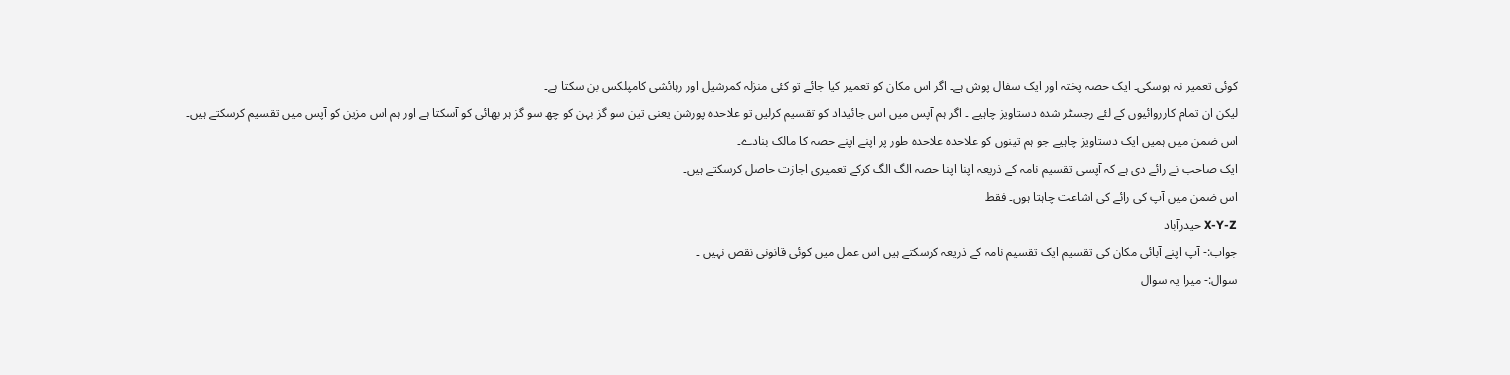کوئی تعمیر نہ ہوسکی۔ ایک حصہ پختہ اور ایک سفال پوش ہے۔ اگر اس مکان کو تعمیر کیا جائے تو کئی منزلہ کمرشیل اور رہائشی کامپلکس بن سکتا ہے۔
لیکن ان تمام کارروائیوں کے لئے رجسٹر شدہ دستاویز چاہیے ۔ اگر ہم آپس میں اس جائیداد کو تقسیم کرلیں تو علاحدہ پورشن یعنی تین سو گز بہن کو چھ سو گز ہر بھائی کو آسکتا ہے اور ہم اس مزین کو آپس میں تقسیم کرسکتے ہیں۔
اس ضمن میں ہمیں ایک دستاویز چاہیے جو ہم تینوں کو علاحدہ علاحدہ طور پر اپنے اپنے حصہ کا مالک بنادے۔
ایک صاحب نے رائے دی ہے کہ آپسی تقسیم نامہ کے ذریعہ اپنا اپنا حصہ الگ الگ کرکے تعمیری اجازت حاصل کرسکتے ہیں۔
اس ضمن میں آپ کی رائے کی اشاعت چاہتا ہوں۔ فقط
X-Y-Z حیدرآباد
جواب:- آپ اپنے آبائی مکان کی تقسیم ایک تقسیم نامہ کے ذریعہ کرسکتے ہیں اس عمل میں کوئی قانونی نقص نہیں ۔
سوال:- میرا یہ سوال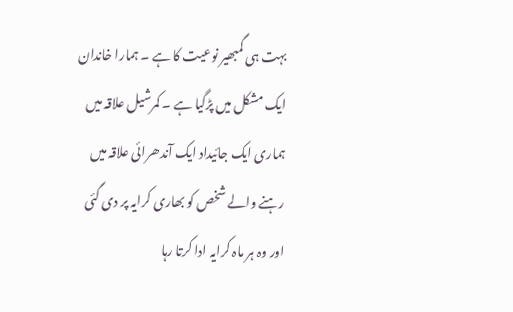بہت ہی گمبھیر نوعیت کا ہے ۔ ہمارا خاندان ایک مشکل میں پڑگیا ہے ۔ کمرشیل علاقہ میں ہماری ایک جائیداد ایک آندھرائی علاقہ میں رہنے والے شخص کو بھاری کرایہ پر دی گئی اور وہ ہر ماہ کرایہ ادا کرتا رہا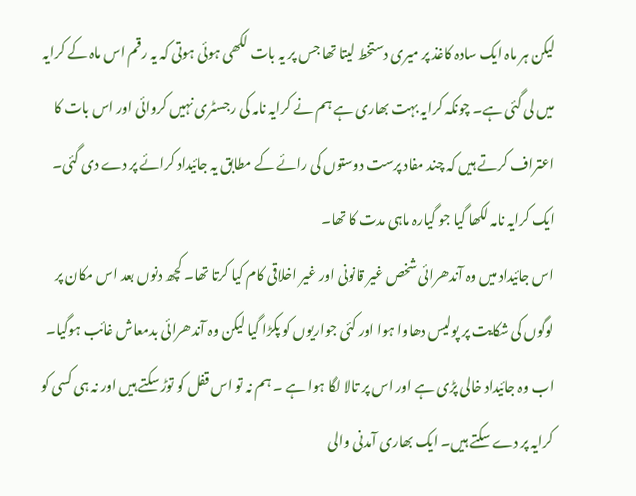لیکن ہر ماہ ایک سادہ کاغذ پر میری دستخط لیتا تھا جس پر یہ بات لکھی ہوئی ہوتی کہ یہ رقم اس ماہ کے کرایہ میں لی گئی ہے۔ چونکہ کرایہ بہت بھاری ہے ہم نے کرایہ نامہ کی رجسٹری نہیں کروائی اور اس بات کا اعتراف کرتے ہیں کہ چند مفاد پرست دوستوں کی رائے کے مطابق یہ جائیداد کرائے پر دے دی گئی۔ ایک کرایہ نامہ لکھا گیا جو گیارہ ماہی مدت کا تھا۔
اس جائیداد میں وہ آندھرائی شخص غیر قانونی اور غیر اخلاقی کام کیا کرتا تھا۔ کچھ دنوں بعد اس مکان پر لوگوں کی شکایت پر پولیس دھاوا ہوا اور کئی جواریوں کو پکڑا گیا لیکن وہ آندھرائی بدمعاش غائب ہوگیا۔
اب وہ جائیداد خالی پڑی ہے اور اس پر تالا لگا ہوا ہے ۔ ہم نہ تو اس قفل کو توڑ سکتے ہیں اور نہ ہی کسی کو کرایہ پر دے سکتے ہیں۔ ایک بھاری آمدنی والی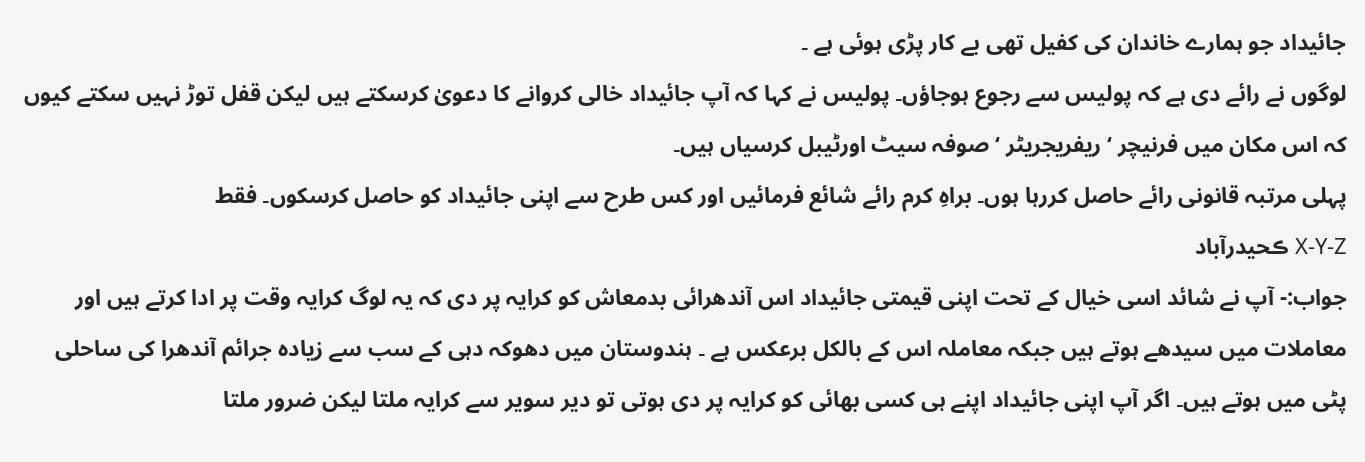جائیداد جو ہمارے خاندان کی کفیل تھی بے کار پڑی ہوئی ہے ۔
لوگوں نے رائے دی ہے کہ پولیس سے رجوع ہوجاؤں۔ پولیس نے کہا کہ آپ جائیداد خالی کروانے کا دعویٰ کرسکتے ہیں لیکن قفل توڑ نہیں سکتے کیوں کہ اس مکان میں فرنیچر ‘ ریفریجریٹر ‘ صوفہ سیٹ اورٹیبل کرسیاں ہیں۔
پہلی مرتبہ قانونی رائے حاصل کررہا ہوں۔ براہِ کرم رائے شائع فرمائیں اور کس طرح سے اپنی جائیداد کو حاصل کرسکوں۔ فقط
X-Y-Z ڪحیدرآباد
جواب:- آپ نے شائد اسی خیال کے تحت اپنی قیمتی جائیداد اس آندھرائی بدمعاش کو کرایہ پر دی کہ یہ لوگ کرایہ وقت پر ادا کرتے ہیں اور معاملات میں سیدھے ہوتے ہیں جبکہ معاملہ اس کے بالکل برعکس ہے ۔ ہندوستان میں دھوکہ دہی کے سب سے زیادہ جرائم آندھرا کی ساحلی پٹی میں ہوتے ہیں۔ اگر آپ اپنی جائیداد اپنے ہی کسی بھائی کو کرایہ پر دی ہوتی تو دیر سویر سے کرایہ ملتا لیکن ضرور ملتا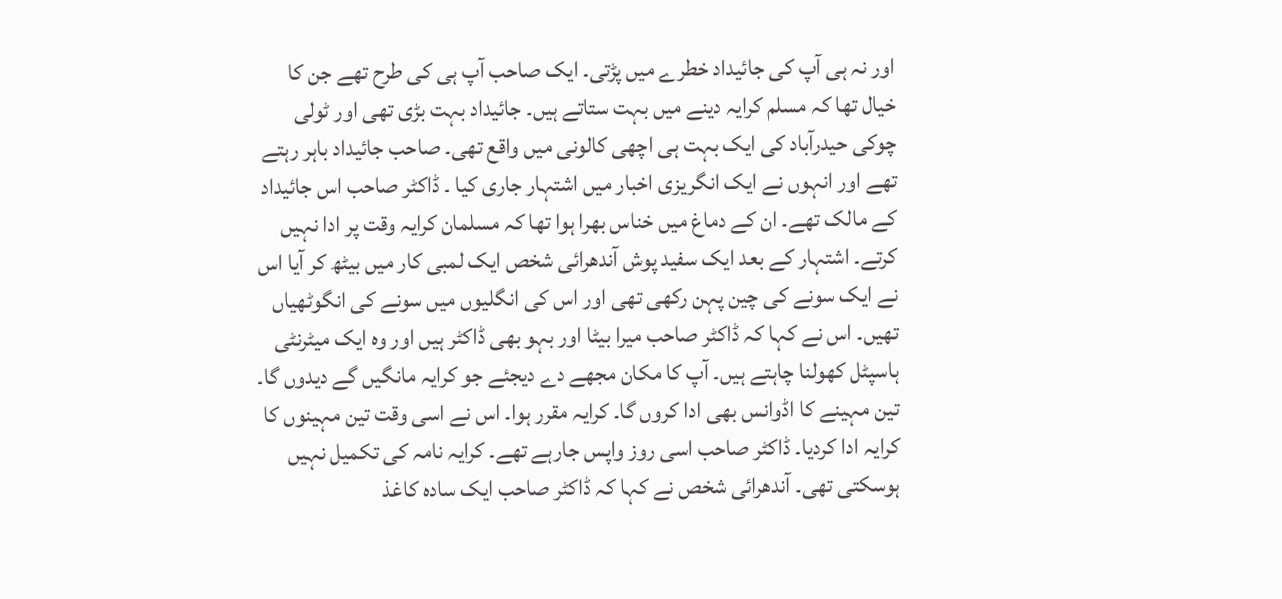اور نہ ہی آپ کی جائیداد خطرے میں پڑتی۔ ایک صاحب آپ ہی کی طرح تھے جن کا خیال تھا کہ مسلم کرایہ دینے میں بہت ستاتے ہیں۔ جائیداد بہت بڑی تھی اور ٹولی چوکی حیدرآباد کی ایک بہت ہی اچھی کالونی میں واقع تھی۔ صاحب جائیداد باہر رہتے تھے اور انہوں نے ایک انگریزی اخبار میں اشتہار جاری کیا ۔ ڈاکٹر صاحب اس جائیداد کے مالک تھے۔ ان کے دماغ میں خناس بھرا ہوا تھا کہ مسلمان کرایہ وقت پر ادا نہیں کرتے۔ اشتہار کے بعد ایک سفید پوش آندھرائی شخص ایک لمبی کار میں بیٹھ کر آیا اس نے ایک سونے کی چین پہن رکھی تھی اور اس کی انگلیوں میں سونے کی انگوٹھیاں تھیں۔ اس نے کہا کہ ڈاکٹر صاحب میرا بیٹا اور بہو بھی ڈاکٹر ہیں اور وہ ایک میٹرنٹی ہاسپٹل کھولنا چاہتے ہیں۔ آپ کا مکان مجھے دے دیجئے جو کرایہ مانگیں گے دیدوں گا۔ تین مہینے کا اڈوانس بھی ادا کروں گا۔ کرایہ مقرر ہوا۔ اس نے اسی وقت تین مہینوں کا کرایہ ادا کردیا۔ ڈاکٹر صاحب اسی روز واپس جارہے تھے۔ کرایہ نامہ کی تکمیل نہیں ہوسکتی تھی۔ آندھرائی شخص نے کہا کہ ڈاکٹر صاحب ایک سادہ کاغذ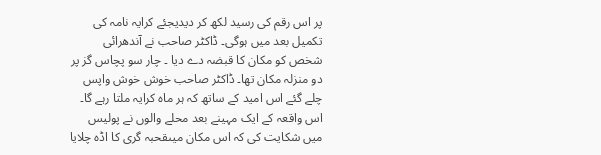پر اس رقم کی رسید لکھ کر دیدیجئے کرایہ نامہ کی تکمیل بعد میں ہوگی۔ ڈاکٹر صاحب نے آندھرائی شخص کو مکان کا قبضہ دے دیا ۔ چار سو پچاس گز پر دو منزلہ مکان تھا۔ ڈاکٹر صاحب خوش خوش واپس چلے گئے اس امید کے ساتھ کہ ہر ماہ کرایہ ملتا رہے گا۔
اس واقعہ کے ایک مہینے بعد محلے والوں نے پولیس میں شکایت کی کہ اس مکان میںقحبہ گری کا اڈہ چلایا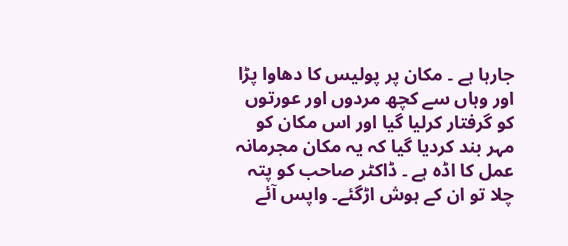جارہا ہے ۔ مکان پر پولیس کا دھاوا پڑا اور وہاں سے کچھ مردوں اور عورتوں کو گرفتار کرلیا گیا اور اس مکان کو مہر بند کردیا گیا کہ یہ مکان مجرمانہ عمل کا اڈہ ہے ۔ ڈاکٹر صاحب کو پتہ چلا تو ان کے ہوش اڑگئے۔ واپس آئے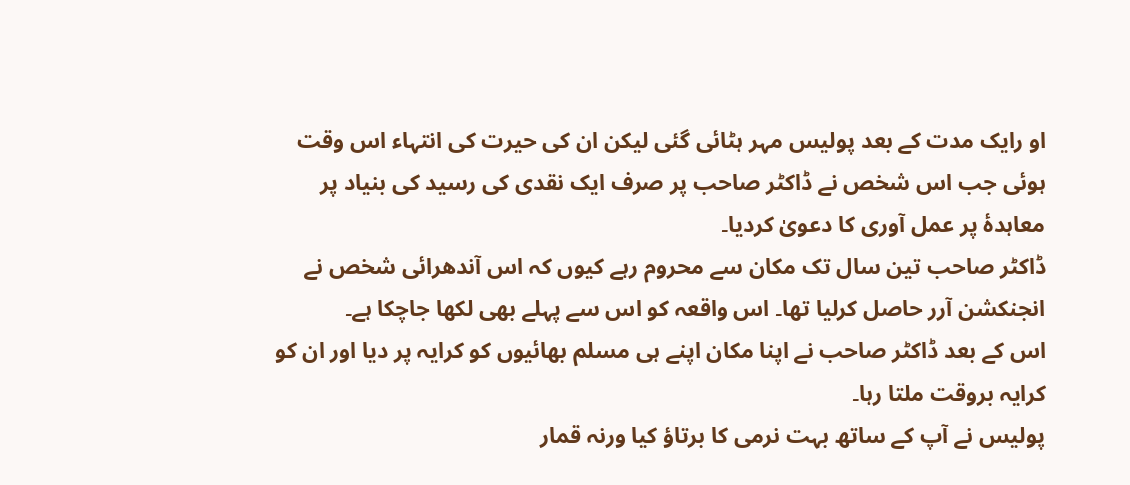او رایک مدت کے بعد پولیس مہر ہٹائی گئی لیکن ان کی حیرت کی انتہاء اس وقت ہوئی جب اس شخص نے ڈاکٹر صاحب پر صرف ایک نقدی کی رسید کی بنیاد پر معاہدۂ پر عمل آوری کا دعویٰ کردیا۔
ڈاکٹر صاحب تین سال تک مکان سے محروم رہے کیوں کہ اس آندھرائی شخص نے انجنکشن آرر حاصل کرلیا تھا۔ اس واقعہ کو اس سے پہلے بھی لکھا جاچکا ہے۔
اس کے بعد ڈاکٹر صاحب نے اپنا مکان اپنے ہی مسلم بھائیوں کو کرایہ پر دیا اور ان کو کرایہ بروقت ملتا رہا۔
پولیس نے آپ کے ساتھ بہت نرمی کا برتاؤ کیا ورنہ قمار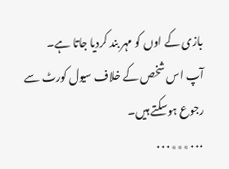بازی کے اوں کو مہر بند کردیا جاتا ہے۔
آپ اس شخص کے خلاف سیول کورٹ سے رجوع ہوسکتے ہیں۔
۰۰۰٭٭٭۰۰۰